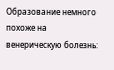Образование немного похоже на венерическую болезнь: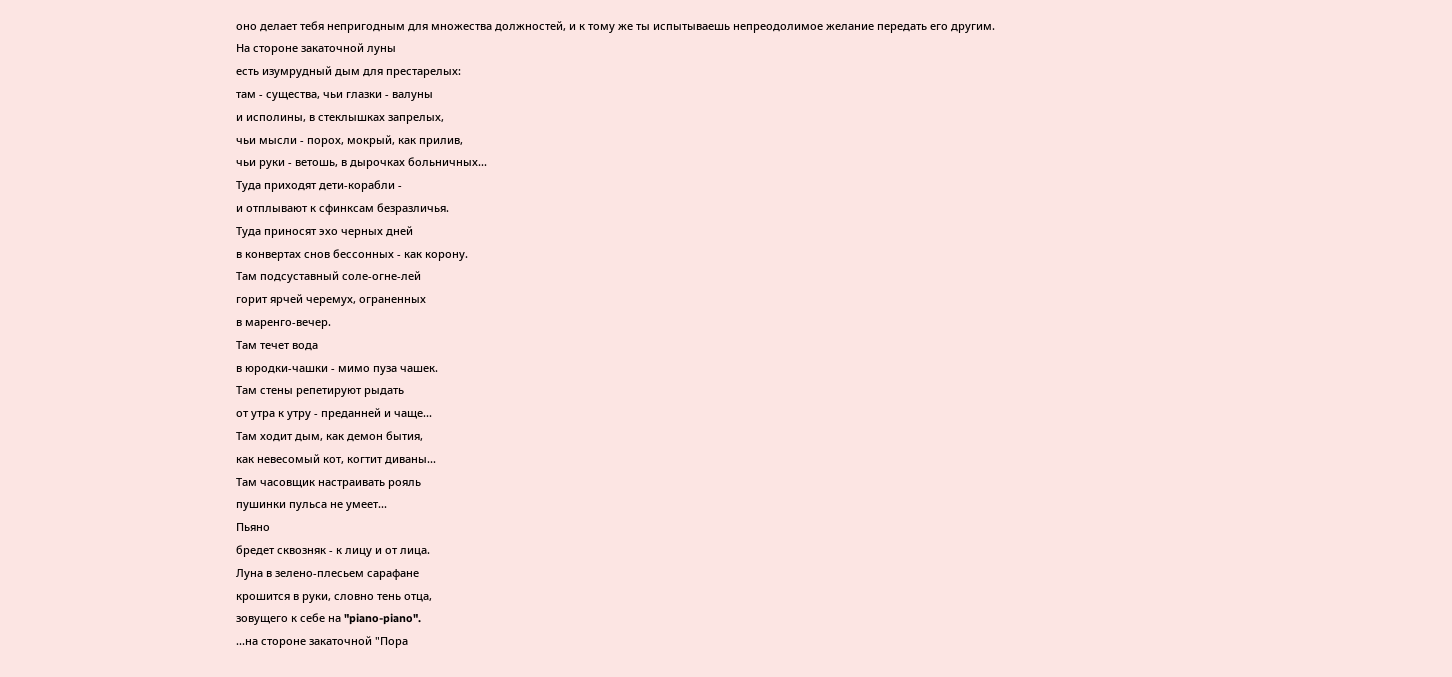оно делает тебя непригодным для множества должностей, и к тому же ты испытываешь непреодолимое желание передать его другим.
На стороне закаточной луны
есть изумрудный дым для престарелых:
там - существа, чьи глазки - валуны
и исполины, в стеклышках запрелых,
чьи мысли - порох, мокрый, как прилив,
чьи руки - ветошь, в дырочках больничных...
Туда приходят дети-корабли -
и отплывают к сфинксам безразличья.
Туда приносят эхо черных дней
в конвертах снов бессонных - как корону.
Там подсуставный соле-огне-лей
горит ярчей черемух, ограненных
в маренго-вечер.
Там течет вода
в юродки-чашки - мимо пуза чашек.
Там стены репетируют рыдать
от утра к утру - преданней и чаще...
Там ходит дым, как демон бытия,
как невесомый кот, когтит диваны...
Там часовщик настраивать рояль
пушинки пульса не умеет...
Пьяно
бредет сквозняк - к лицу и от лица.
Луна в зелено-плесьем сарафане
крошится в руки, словно тень отца,
зовущего к себе на "piano-piano".
...на стороне закаточной "Пора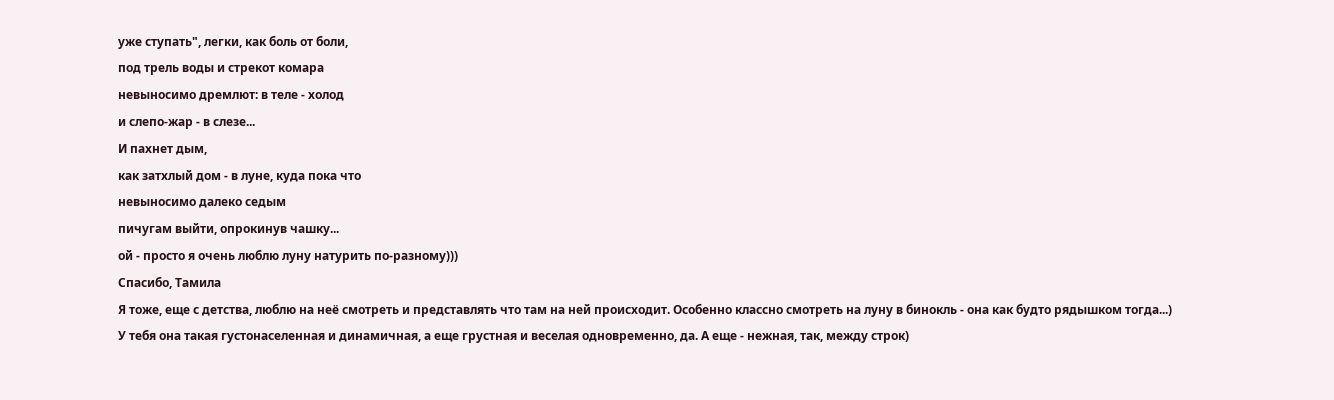уже ступать", легки, как боль от боли,
под трель воды и стрекот комара
невыносимо дремлют: в теле - холод
и слепо-жар - в слезе...
И пахнет дым,
как затхлый дом - в луне, куда пока что
невыносимо далеко седым
пичугам выйти, опрокинув чашку...
ой - просто я очень люблю луну натурить по-разному)))
Спасибо, Тамила
Я тоже, еще с детства, люблю на неё смотреть и представлять что там на ней происходит. Особенно классно смотреть на луну в бинокль - она как будто рядышком тогда...)
У тебя она такая густонаселенная и динамичная, а еще грустная и веселая одновременно, да. А еще - нежная, так, между строк)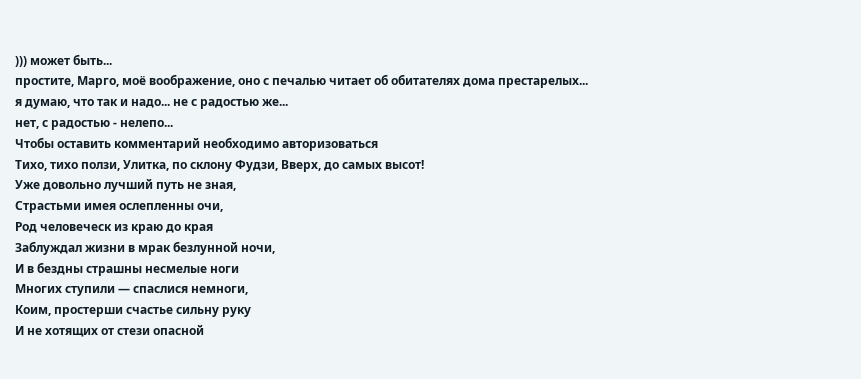))) может быть...
простите, Марго, моё воображение, оно с печалью читает об обитателях дома престарелых...
я думаю, что так и надо... не с радостью же...
нет, с радостью - нелепо...
Чтобы оставить комментарий необходимо авторизоваться
Тихо, тихо ползи, Улитка, по склону Фудзи, Вверх, до самых высот!
Уже довольно лучший путь не зная,
Страстьми имея ослепленны очи,
Род человеческ из краю до края
Заблуждал жизни в мрак безлунной ночи,
И в бездны страшны несмелые ноги
Многих ступили — спаслися немноги,
Коим, простерши счастье сильну руку
И не хотящих от стези опасной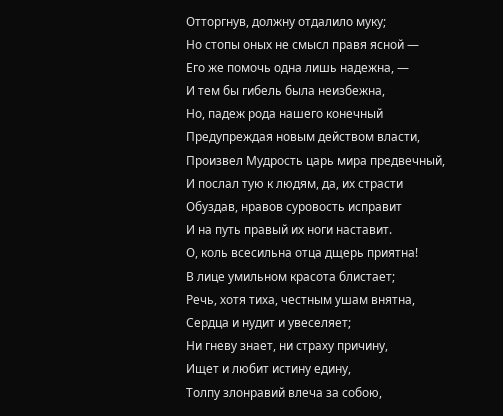Отторгнув, должну отдалило муку;
Hо стопы оных не смысл правя ясной —
Его же помочь одна лишь надежна, —
И тем бы гибель была неизбежна,
Но, падеж рода нашего конечный
Предупреждая новым действом власти,
Произвел Мудрость царь мира предвечный,
И послал тую к людям, да, их страсти
Обуздав, нравов суровость исправит
И на путь правый их ноги наставит.
О, коль всесильна отца дщерь приятна!
В лице умильном красота блистает;
Речь, хотя тиха, честным ушам внятна,
Сердца и нудит и увеселяет;
Ни гневу знает, ни страху причину,
Ищет и любит истину едину,
Толпу злонравий влеча за собою,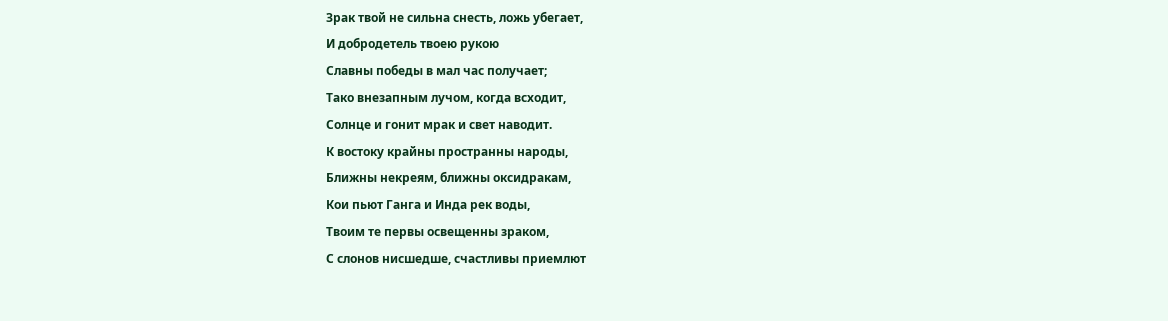Зрак твой не сильна снесть, ложь убегает,
И добродетель твоею рукою
Славны победы в мал час получает;
Тако внезапным лучом, когда всходит,
Солнце и гонит мрак и свет наводит.
К востоку крайны пространны народы,
Ближны некреям, ближны оксидракам,
Кои пьют Ганга и Инда рек воды,
Твоим те первы освещенны зраком,
С слонов нисшедше, счастливы приемлют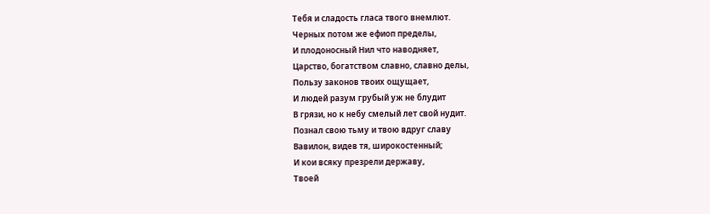Тебя и сладость гласа твого внемлют.
Черных потом же ефиоп пределы,
И плодоносный Нил что наводняет,
Царство, богатством славно, славно делы,
Пользу законов твоих ощущает,
И людей разум грубый уж не блудит
В грязи, но к небу смелый лет свой нудит.
Познал свою тьму и твою вдруг славу
Вавилон, видев тя, широкостенный;
И кои всяку презрели державу,
Твоей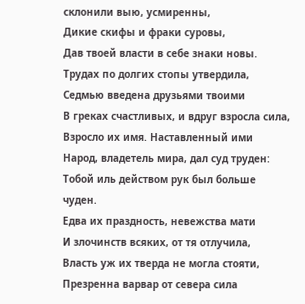склонили выю, усмиренны,
Дикие скифы и фраки суровы,
Дав твоей власти в себе знаки новы.
Трудах по долгих стопы утвердила,
Седмью введена друзьями твоими
В греках счастливых, и вдруг взросла сила,
Взросло их имя. Наставленный ими
Народ, владетель мира, дал суд труден:
Тобой иль действом рук был больше чуден.
Едва их праздность, невежства мати
И злочинств всяких, от тя отлучила,
Власть уж их тверда не могла стояти,
Презренна варвар от севера сила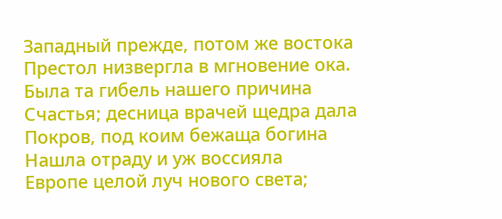Западный прежде, потом же востока
Престол низвергла в мгновение ока.
Была та гибель нашего причина
Счастья; десница врачей щедра дала
Покров, под коим бежаща богина
Нашла отраду и уж воссияла
Европе целой луч нового света;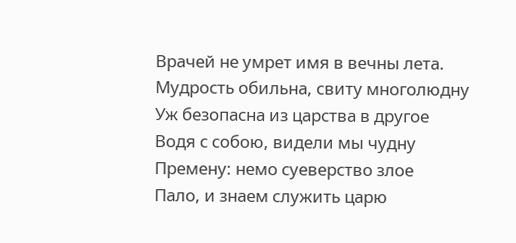Врачей не умрет имя в вечны лета.
Мудрость обильна, свиту многолюдну
Уж безопасна из царства в другое
Водя с собою, видели мы чудну
Премену: немо суеверство злое
Пало, и знаем служить царю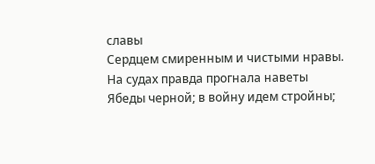славы
Сердцем смиренным и чистыми нравы.
На судах правда прогнала наветы
Ябеды черной; в войну идем стройны;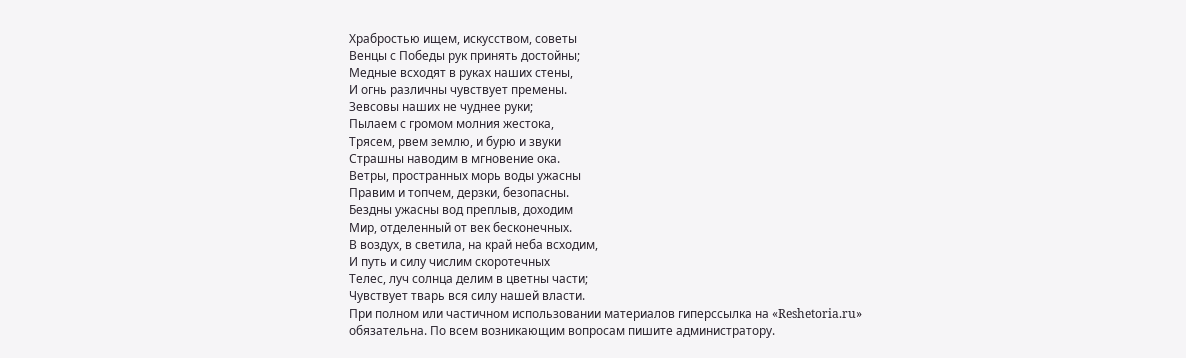Храбростью ищем, искусством, советы
Венцы с Победы рук принять достойны;
Медные всходят в руках наших стены,
И огнь различны чувствует премены.
Зевсовы наших не чуднее руки;
Пылаем с громом молния жестока,
Трясем, рвем землю, и бурю и звуки
Страшны наводим в мгновение ока.
Ветры, пространных морь воды ужасны
Правим и топчем, дерзки, безопасны.
Бездны ужасны вод преплыв, доходим
Мир, отделенный от век бесконечных.
В воздух, в светила, на край неба всходим,
И путь и силу числим скоротечных
Телес, луч солнца делим в цветны части;
Чувствует тварь вся силу нашей власти.
При полном или частичном использовании материалов гиперссылка на «Reshetoria.ru» обязательна. По всем возникающим вопросам пишите администратору.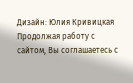Дизайн: Юлия Кривицкая
Продолжая работу с сайтом, Вы соглашаетесь с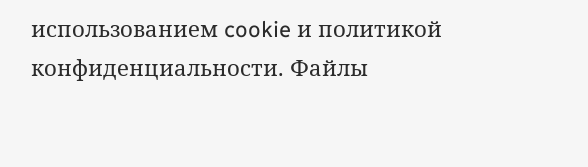использованием cookie и политикой конфиденциальности. Файлы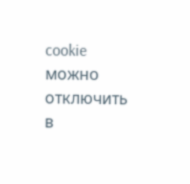cookie можно отключить в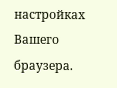настройках Вашего браузера.